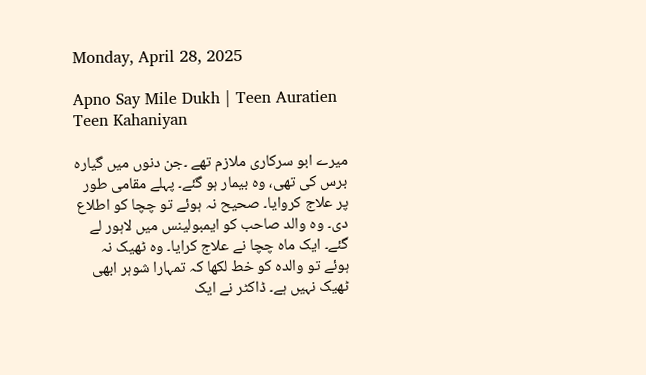Monday, April 28, 2025

Apno Say Mile Dukh | Teen Auratien Teen Kahaniyan

میرے ابو سرکاری ملازم تھے ۔جن دنوں میں گیارہ برس کی تھی، وہ بیمار ہو گئے۔ پہلے مقامی طور پر علاج کروایا۔ صحیح نہ ہوئے تو چچا کو اطلاع دی۔ وہ والد صاحب کو ایمبولینس میں لاہور لے گئے۔ ایک ماہ چچا نے علاج کرایا۔ وہ ٹھیک نہ ہوئے تو والدہ کو خط لکھا کہ تمہارا شوہر ابھی ٹھیک نہیں ہے۔ ڈاکٹر نے ایک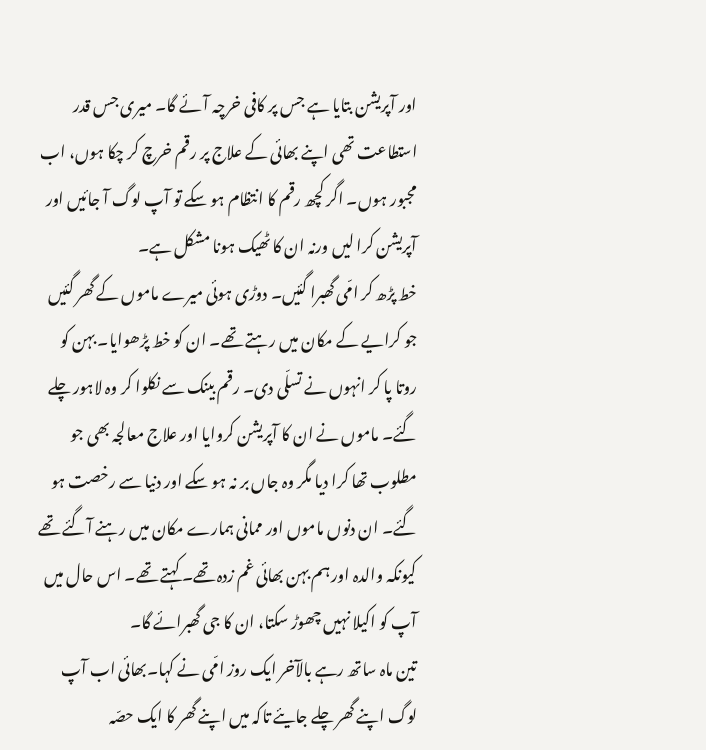اور آپریشن بتایا ہے جس پر کافی خرچہ آئے گا۔ میری جس قدر استطاعت تھی اپنے بھائی کے علاج پر رقم خرچ کر چکا ہوں، اب مجبور ہوں۔ اگر کچھ رقم کا انتظام ہو سکے تو آپ لوگ آ جائیں اور آپریشن کرا لیں ورنہ ان کا ٹھیک ہونا مشکل ہے۔
خط پڑھ کر امّی گھبرا گئیں۔ دوڑی ہوئی میرے ماموں کے گھر گئیں جو کرایے کے مکان میں رہتے تھے۔ ان کو خط پڑھوایا۔ بہن کو روتا پا کر انہوں نے تسلّی دی۔ رقم بینک سے نکلوا کر وہ لاہور چلے گئے۔ ماموں نے ان کا آپریشن کروایا اور علاج معالجہ بھی جو مطلوب تھا کرا دیا مگر وہ جاں بر نہ ہو سکے اور دنیا سے رخصت ہو گئے۔ ان دنوں ماموں اور ممانی ہمارے مکان میں رہنے آگئے تھے کیونکہ والدہ اور ہم بہن بھائی غم زدہ تھے۔ کہتے تھے۔ اس حال میں آپ کو اکیلا نہیں چھوڑ سکتا، ان کا جی گھبرائے گا۔
تین ماہ ساتھ رہے بالآخر ایک روز امّی نے کہا۔بھائی اب آپ لوگ اپنے گھر چلے جایئے تاکہ میں اپنے گھر کا ایک حصّہ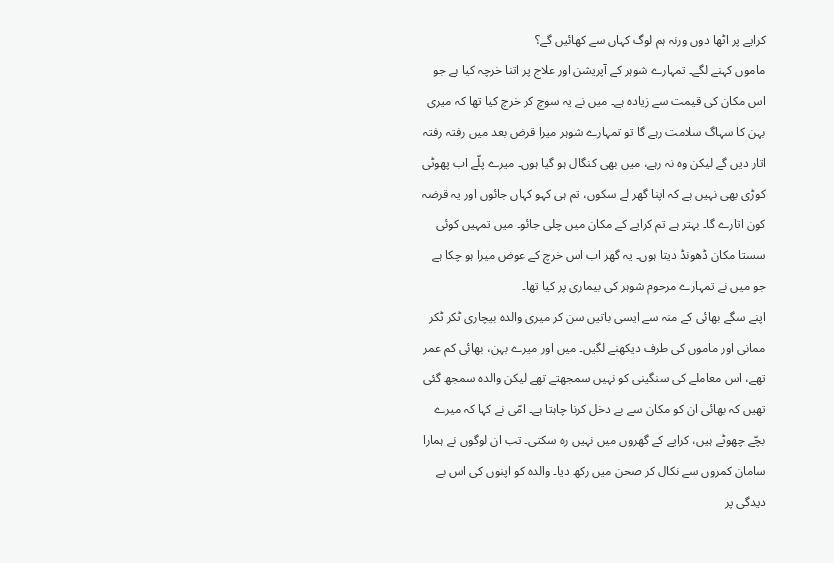کرایے پر اٹھا دوں ورنہ ہم لوگ کہاں سے کھائیں گے؟
ماموں کہنے لگے۔ تمہارے شوہر کے آپریشن اور علاج پر اتنا خرچہ کیا ہے جو اس مکان کی قیمت سے زیادہ ہے۔ میں نے یہ سوچ کر خرچ کیا تھا کہ میری بہن کا سہاگ سلامت رہے گا تو تمہارے شوہر میرا قرض بعد میں رفتہ رفتہ اتار دیں گے لیکن وہ نہ رہے، میں بھی کنگال ہو گیا ہوں۔ میرے پلّے اب پھوٹی کوڑی بھی نہیں ہے کہ اپنا گھر لے سکوں، تم ہی کہو کہاں جائوں اور یہ قرضہ کون اتارے گا۔ بہتر ہے تم کرایے کے مکان میں چلی جائو۔ میں تمہیں کوئی سستا مکان ڈھونڈ دیتا ہوں۔ یہ گھر اب اس خرچ کے عوض میرا ہو چکا ہے جو میں نے تمہارے مرحوم شوہر کی بیماری پر کیا تھا۔
اپنے سگے بھائی کے منہ سے ایسی باتیں سن کر میری والدہ بیچاری ٹکر ٹکر ممانی اور ماموں کی طرف دیکھنے لگیں۔ میں اور میرے بہن، بھائی کم عمر تھے، اس معاملے کی سنگینی کو نہیں سمجھتے تھے لیکن والدہ سمجھ گئی تھیں کہ بھائی ان کو مکان سے بے دخل کرنا چاہتا ہے۔ امّی نے کہا کہ میرے بچّے چھوٹے ہیں، کرایے کے گھروں میں نہیں رہ سکتی۔ تب ان لوگوں نے ہمارا سامان کمروں سے نکال کر صحن میں رکھ دیا۔ والدہ کو اپنوں کی اس بے دیدگی پر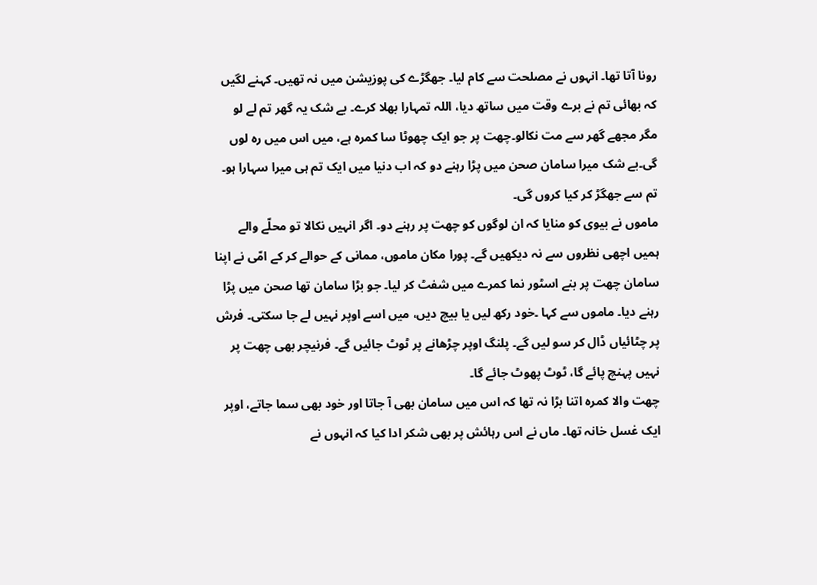رونا آتا تھا۔ انہوں نے مصلحت سے کام لیا۔ جھگڑے کی پوزیشن میں نہ تھیں۔ کہنے لگیں کہ بھائی تم نے برے وقت میں ساتھ دیا، اللہ تمہارا بھلا کرے۔ بے شک یہ گھر تم لے لو مگر مجھے گھر سے مت نکالو۔چھت پر جو ایک چھوٹا سا کمرہ ہے، میں اس میں رہ لوں گی۔بے شک میرا سامان صحن میں پڑا رہنے دو کہ اب دنیا میں ایک تم ہی میرا سہارا ہو۔ تم سے جھگڑ کر کیا کروں گی۔
ماموں نے بیوی کو منایا کہ ان لوگوں کو چھت پر رہنے دو۔ اگر انہیں نکالا تو محلّے والے ہمیں اچھی نظروں سے نہ دیکھیں گے۔ پورا مکان ماموں، ممانی کے حوالے کر کے امّی نے اپنا سامان چھت پر بنے اسٹور نما کمرے میں شفٹ کر لیا۔ جو بڑا سامان تھا صحن میں پڑا رہنے دیا۔ ماموں سے کہا ۔خود رکھ لیں یا بیچ دیں، میں اسے اوپر نہیں لے جا سکتی۔ فرش پر چٹائیاں ڈال کر سو لیں گے۔ پلنگ اوپر چڑھانے پر ٹوٹ جائیں گے۔ فرنیچر بھی چھت پر نہیں پہنچ پائے گا، ٹوٹ پھوٹ جائے گا۔
چھت والا کمرہ اتنا بڑا نہ تھا کہ اس میں سامان بھی آ جاتا اور خود بھی سما جاتے، اوپر ایک غسل خانہ تھا۔ ماں نے اس رہائش پر بھی شکر ادا کیا کہ انہوں نے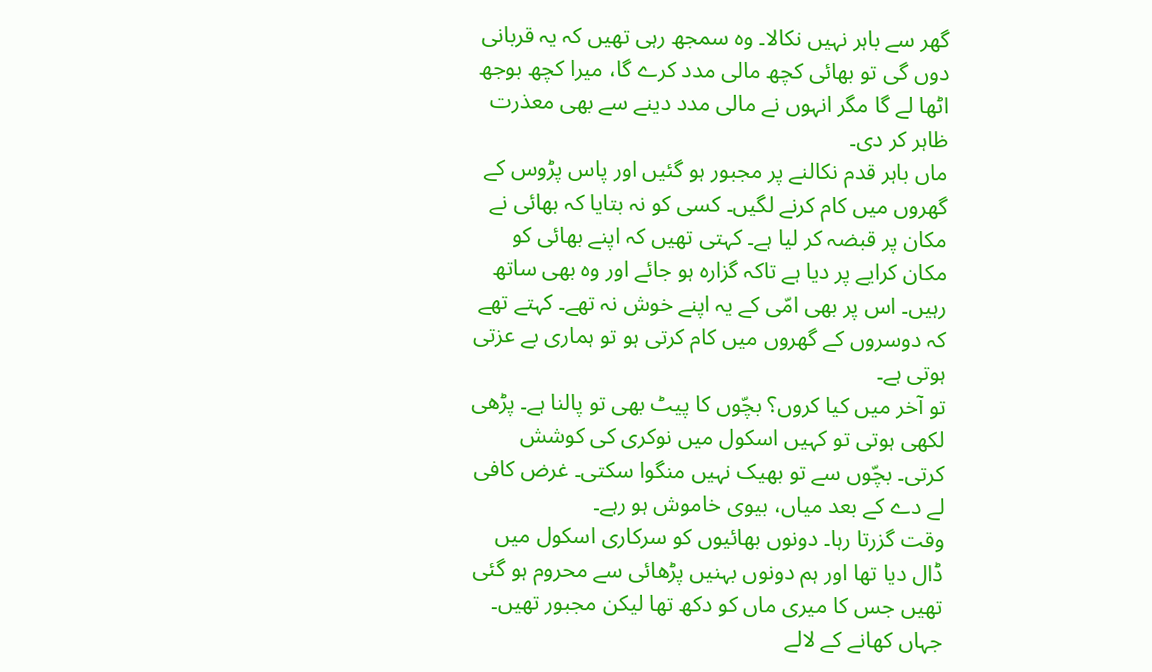گھر سے باہر نہیں نکالا۔ وہ سمجھ رہی تھیں کہ یہ قربانی دوں گی تو بھائی کچھ مالی مدد کرے گا، میرا کچھ بوجھ اٹھا لے گا مگر انہوں نے مالی مدد دینے سے بھی معذرت ظاہر کر دی۔
ماں باہر قدم نکالنے پر مجبور ہو گئیں اور پاس پڑوس کے گھروں میں کام کرنے لگیں۔ کسی کو نہ بتایا کہ بھائی نے مکان پر قبضہ کر لیا ہے۔ کہتی تھیں کہ اپنے بھائی کو مکان کرایے پر دیا ہے تاکہ گزارہ ہو جائے اور وہ بھی ساتھ رہیں۔ اس پر بھی امّی کے یہ اپنے خوش نہ تھے۔ کہتے تھے کہ دوسروں کے گھروں میں کام کرتی ہو تو ہماری بے عزتی ہوتی ہے۔
تو آخر میں کیا کروں؟ بچّوں کا پیٹ بھی تو پالنا ہے۔ پڑھی لکھی ہوتی تو کہیں اسکول میں نوکری کی کوشش کرتی۔ بچّوں سے تو بھیک نہیں منگوا سکتی۔ غرض کافی لے دے کے بعد میاں، بیوی خاموش ہو رہے۔
وقت گزرتا رہا۔ دونوں بھائیوں کو سرکاری اسکول میں ڈال دیا تھا اور ہم دونوں بہنیں پڑھائی سے محروم ہو گئی تھیں جس کا میری ماں کو دکھ تھا لیکن مجبور تھیں۔ جہاں کھانے کے لالے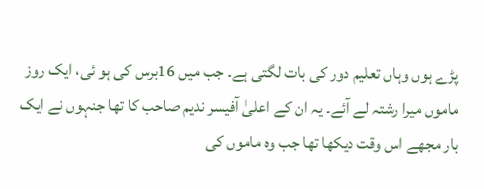پڑے ہوں وہاں تعلیم دور کی بات لگتی ہے۔ جب میں 16برس کی ہو ئی، ایک روز ماموں میرا رشتہ لے آئے۔ یہ ان کے اعلیٰ آفیسر ندیم صاحب کا تھا جنہوں نے ایک بار مجھے اس وقت دیکھا تھا جب وہ ماموں کی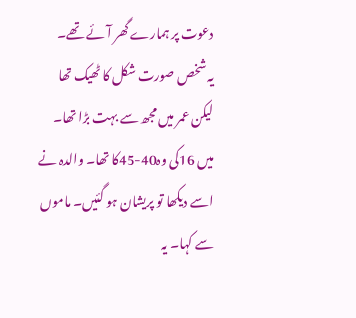دعوت پر ہمارے گھر آئے تھے۔
یہ شخص صورت شکل کا ٹھیک تھا لیکن عمر میں مجھ سے بہت بڑا تھا۔ میں 16کی وہ40-45کا تھا۔ والدہ نے اسے دیکھا تو پریشان ہو گئیں۔ ماموں سے کہا۔ یہ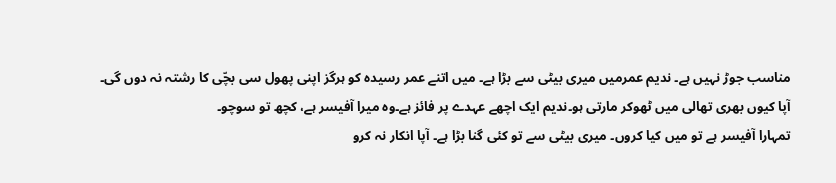مناسب جوڑ نہیں ہے۔ ندیم عمرمیں میری بیٹی سے بڑا ہے۔ میں اتنے عمر رسیدہ کو ہرگز اپنی پھول سی بچّی کا رشتہ نہ دوں گی۔
آپا کیوں بھری تھالی میں ٹھوکر مارتی ہو۔ندیم ایک اچھے عہدے پر فائز ہے۔وہ میرا آفیسر ہے، کچھ تو سوچو۔
تمہارا آفیسر ہے تو میں کیا کروں۔ میری بیٹی سے تو کئی گنا بڑا ہے۔ آپا انکار نہ کرو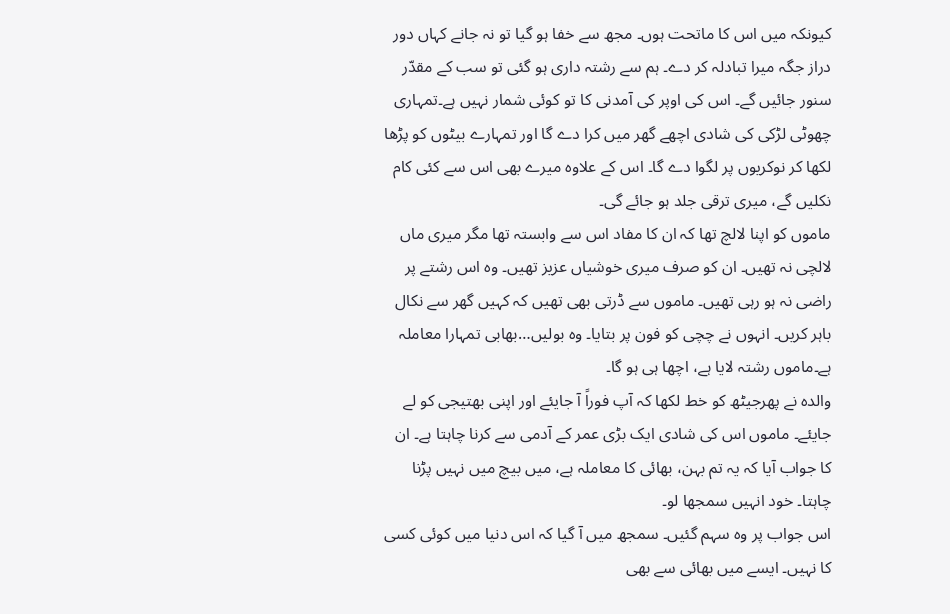کیونکہ میں اس کا ماتحت ہوں۔ مجھ سے خفا ہو گیا تو نہ جانے کہاں دور دراز جگہ میرا تبادلہ کر دے۔ ہم سے رشتہ داری ہو گئی تو سب کے مقدّر سنور جائیں گے۔ اس کی اوپر کی آمدنی کا تو کوئی شمار نہیں ہے۔تمہاری چھوٹی لڑکی کی شادی اچھے گھر میں کرا دے گا اور تمہارے بیٹوں کو پڑھا لکھا کر نوکریوں پر لگوا دے گا۔ اس کے علاوہ میرے بھی اس سے کئی کام نکلیں گے، میری ترقی جلد ہو جائے گی۔
ماموں کو اپنا لالچ تھا کہ ان کا مفاد اس سے وابستہ تھا مگر میری ماں لالچی نہ تھیں۔ ان کو صرف میری خوشیاں عزیز تھیں۔ وہ اس رشتے پر راضی نہ ہو رہی تھیں۔ ماموں سے ڈرتی بھی تھیں کہ کہیں گھر سے نکال باہر کریں۔ انہوں نے چچی کو فون پر بتایا۔ وہ بولیں…بھابی تمہارا معاملہ ہے۔ماموں رشتہ لایا ہے، اچھا ہی ہو گا۔
والدہ نے پھرجیٹھ کو خط لکھا کہ آپ فوراً آ جایئے اور اپنی بھتیجی کو لے جایئے۔ ماموں اس کی شادی ایک بڑی عمر کے آدمی سے کرنا چاہتا ہے۔ ان کا جواب آیا کہ یہ تم بہن، بھائی کا معاملہ ہے، میں بیچ میں نہیں پڑنا چاہتا۔ خود انہیں سمجھا لو۔
اس جواب پر وہ سہم گئیں۔ سمجھ میں آ گیا کہ اس دنیا میں کوئی کسی کا نہیں۔ ایسے میں بھائی سے بھی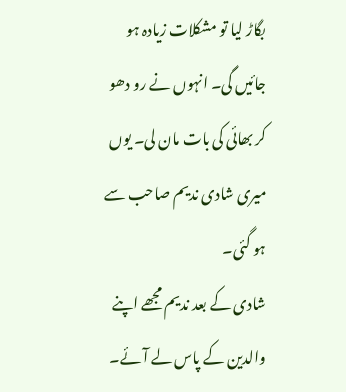بگاڑ لیا تو مشکلات زیادہ ہو جائیں گی۔ انہوں نے رو دھو کر بھائی کی بات مان لی۔ یوں میری شادی ندیم صاحب سے ہو گئی۔
شادی کے بعد ندیم مجھے اپنے والدین کے پاس لے آئے۔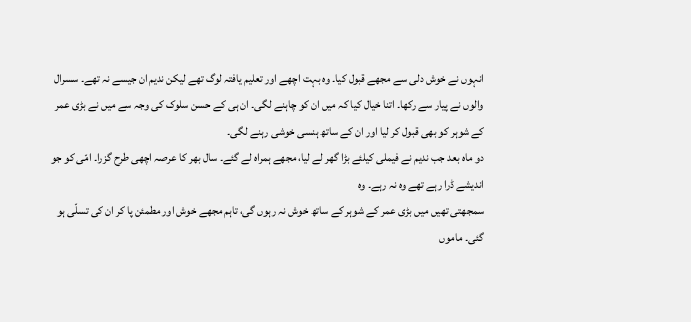انہوں نے خوش دلی سے مجھے قبول کیا۔ وہ بہت اچھے اور تعلیم یافتہ لوگ تھے لیکن ندیم ان جیسے نہ تھے۔ سسرال والوں نے پیار سے رکھا۔ اتنا خیال کیا کہ میں ان کو چاہنے لگی۔ ان ہی کے حسن سلوک کی وجہ سے میں نے بڑی عمر کے شوہر کو بھی قبول کر لیا اور ان کے ساتھ ہنسی خوشی رہنے لگی۔
دو ماہ بعد جب ندیم نے فیملی کیلئے بڑا گھر لے لیا، مجھے ہمراہ لے گئے۔ سال بھر کا عرصہ اچھی طرح گزرا۔ امّی کو جو اندیشے ڈرا رہے تھے وہ نہ رہے۔ وہ
سمجھتی تھیں میں بڑی عمر کے شوہر کے ساتھ خوش نہ رہوں گی، تاہم مجھے خوش اور مطمئن پا کر ان کی تسلّی ہو گئی۔ ماموں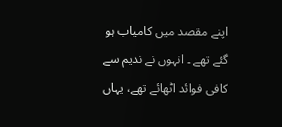اپنے مقصد میں کامیاب ہو گئے تھے ۔ انہوں نے ندیم سے کافی فوائد اٹھائے تھے، یہاں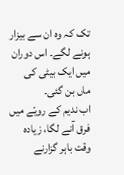تک کہ وہ ان سے بیزار ہونے لگے۔ اس دوران میں ایک بیٹی کی ماں بن گئی۔
اب ندیم کے رویّے میں فرق آنے لگا، زیادہ وقت باہر گزارنے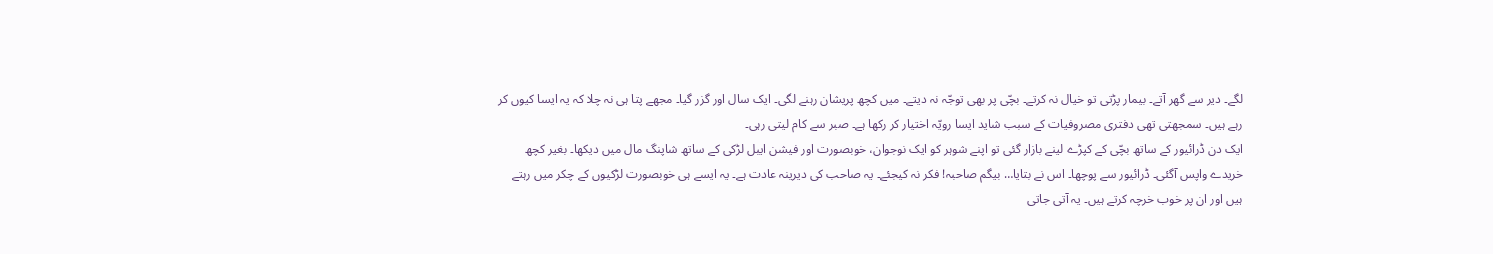لگے۔ دیر سے گھر آتے۔ بیمار پڑتی تو خیال نہ کرتے۔ بچّی پر بھی توجّہ نہ دیتے۔ میں کچھ پریشان رہنے لگی۔ ایک سال اور گزر گیا۔ مجھے پتا ہی نہ چلا کہ یہ ایسا کیوں کر رہے ہیں۔ سمجھتی تھی دفتری مصروفیات کے سبب شاید ایسا رویّہ اختیار کر رکھا ہے۔ صبر سے کام لیتی رہی۔
ایک دن ڈرائیور کے ساتھ بچّی کے کپڑے لینے بازار گئی تو اپنے شوہر کو ایک نوجوان، خوبصورت اور فیشن ایبل لڑکی کے ساتھ شاپنگ مال میں دیکھا۔ بغیر کچھ خریدے واپس آگئی۔ ڈرائیور سے پوچھا۔ اس نے بتایا… بیگم صاحبہ! فکر نہ کیجئے۔ یہ صاحب کی دیرینہ عادت ہے۔ یہ ایسے ہی خوبصورت لڑکیوں کے چکر میں رہتے ہیں اور ان پر خوب خرچہ کرتے ہیں۔ یہ آتی جاتی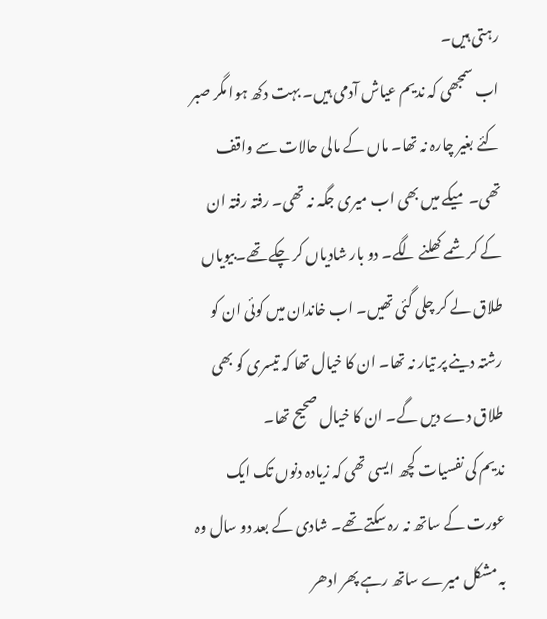رہتی ہیں۔
اب سمجھی کہ ندیم عیاش آدمی ہیں۔ بہت دکھ ہوا مگر صبر کئے بغیر چارہ نہ تھا۔ ماں کے مالی حالات سے واقف تھی۔ میکے میں بھی اب میری جگہ نہ تھی۔ رفتہ رفتہ ان کے کرشمے کھلنے لگے۔ دو بار شادیاں کر چکے تھے۔بیویاں طلاق لے کر چلی گئی تھیں۔ اب خاندان میں کوئی ان کو رشتہ دینے پر تیار نہ تھا۔ ان کا خیال تھا کہ تیسری کو بھی طلاق دے دیں گے۔ ان کا خیال صحیح تھا۔
ندیم کی نفسیات کچھ ایسی تھی کہ زیادہ دنوں تک ایک عورت کے ساتھ نہ رہ سکتے تھے۔ شادی کے بعد دو سال وہ بہ مشکل میرے ساتھ رہے پھر ادھر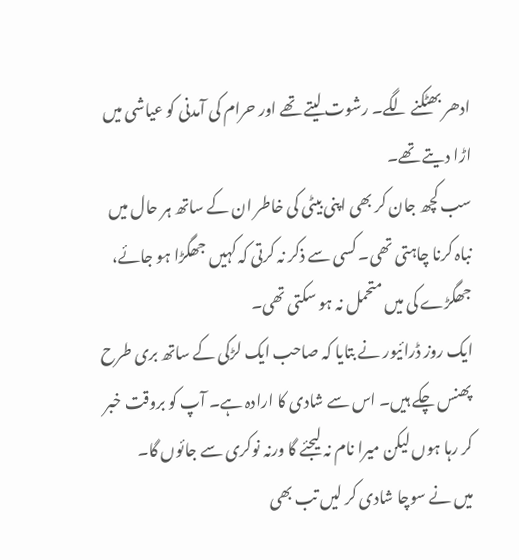ادھر بھٹکنے لگے۔ رشوت لیتے تھے اور حرام کی آمدنی کو عیاشی میں اڑا دیتے تھے۔
سب کچھ جان کر بھی اپنی بیٹی کی خاطر ان کے ساتھ ہر حال میں نباہ کرنا چاہتی تھی۔ کسی سے ذکر نہ کرتی کہ کہیں جھگڑا ہو جائے، جھگڑے کی میں متحمل نہ ہو سکتی تھی۔
ایک روز ڈرائیور نے بتایا کہ صاحب ایک لڑکی کے ساتھ بری طرح پھنس چکے ہیں۔ اس سے شادی کا ارادہ ہے۔ آپ کو بروقت خبر کر رہا ہوں لیکن میرا نام نہ لیجئے گا ورنہ نوکری سے جائوں گا۔
میں نے سوچا شادی کر لیں تب بھی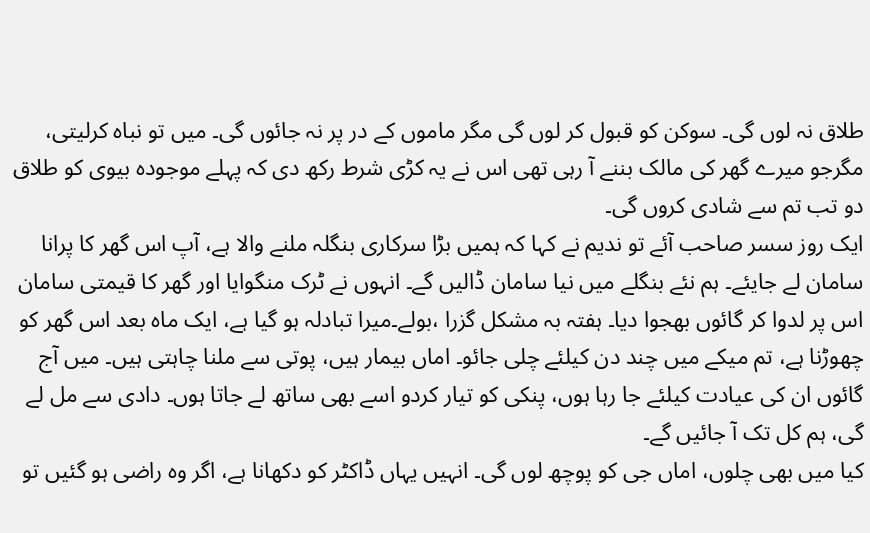طلاق نہ لوں گی۔ سوکن کو قبول کر لوں گی مگر ماموں کے در پر نہ جائوں گی۔ میں تو نباہ کرلیتی، مگرجو میرے گھر کی مالک بننے آ رہی تھی اس نے یہ کڑی شرط رکھ دی کہ پہلے موجودہ بیوی کو طلاق دو تب تم سے شادی کروں گی۔
ایک روز سسر صاحب آئے تو ندیم نے کہا کہ ہمیں بڑا سرکاری بنگلہ ملنے والا ہے، آپ اس گھر کا پرانا سامان لے جایئے۔ ہم نئے بنگلے میں نیا سامان ڈالیں گے۔ انہوں نے ٹرک منگوایا اور گھر کا قیمتی سامان اس پر لدوا کر گائوں بھجوا دیا۔ ہفتہ بہ مشکل گزرا ،بولے۔میرا تبادلہ ہو گیا ہے، ایک ماہ بعد اس گھر کو چھوڑنا ہے، تم میکے میں چند دن کیلئے چلی جائو۔ اماں بیمار ہیں، پوتی سے ملنا چاہتی ہیں۔ میں آج گائوں ان کی عیادت کیلئے جا رہا ہوں، پنکی کو تیار کردو اسے بھی ساتھ لے جاتا ہوں۔ دادی سے مل لے گی، ہم کل تک آ جائیں گے۔
کیا میں بھی چلوں، اماں جی کو پوچھ لوں گی۔ انہیں یہاں ڈاکٹر کو دکھانا ہے، اگر وہ راضی ہو گئیں تو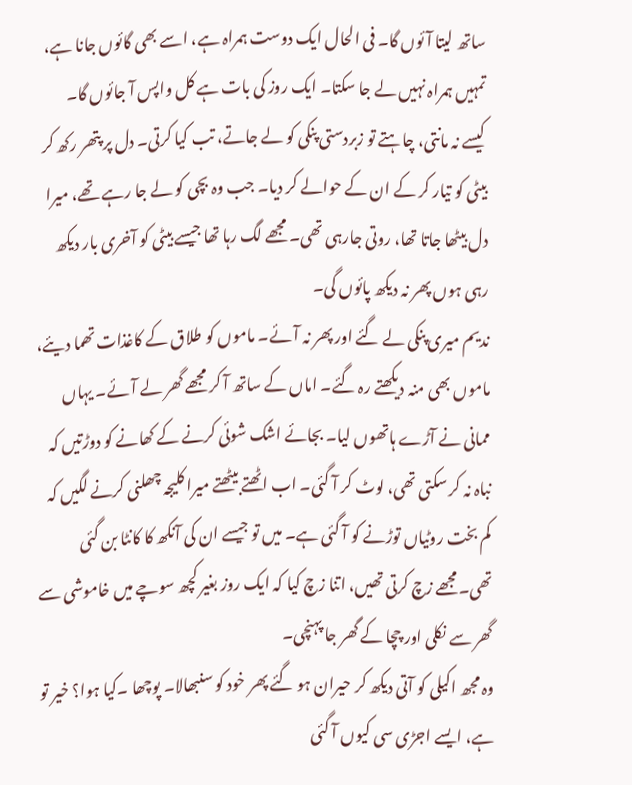ساتھ لیتا آئوں گا۔ فی الحال ایک دوست ہمراہ ہے، اسے بھی گائوں جانا ہے، تمہیں ہمراہ نہیں لے جا سکتا۔ ایک روز کی بات ہے کل واپس آ جائوں گا۔
کیسے نہ مانتی، چاہتے تو زبردستی پنکی کو لے جاتے، تب کیا کرتی۔ دل پر پتھر رکھ کر بیٹی کو تیار کر کے ان کے حوالے کر دیا۔ جب وہ بچی کو لے جا رہے تھے، میرا دل بیٹھا جاتا تھا، روتی جارہی تھی۔ مجھے لگ رہا تھا جیسے بیٹی کو آخری بار دیکھ رہی ہوں پھر نہ دیکھ پائوں گی۔
ندیم میری پنکی لے گئے اور پھر نہ آئے۔ ماموں کو طلاق کے کاغذات تھما دیئے، ماموں بھی منہ دیکھتے رہ گئے۔ اماں کے ساتھ آ کر مجھے گھر لے آئے۔ یہاں ممانی نے آڑے ہاتھوں لیا۔ بجائے اشک شوئی کرنے کے کھانے کو دوڑتیں کہ نباہ نہ کر سکتی تھی، لوٹ کر آ گئی۔ اب اٹھتے بیٹھتے میرا کلیجہ چھلنی کرنے لگیں کہ کم بخت روٹیاں توڑنے کو آ گئی ہے۔ میں تو جیسے ان کی آنکھ کا کانٹا بن گئی تھی۔مجھے زچ کرتی تھیں، اتنا زچ کیا کہ ایک روز بغیر کچھ سوچے میں خاموشی سے گھر سے نکلی اور چچا کے گھر جا پہنچی۔
وہ مجھ اکیلی کو آتی دیکھ کر حیران ہو گئے پھر خود کو سنبھالا۔ پوچھا ۔کیا ہوا؟ خیر تو ہے، ایسے اجڑی سی کیوں آ گئی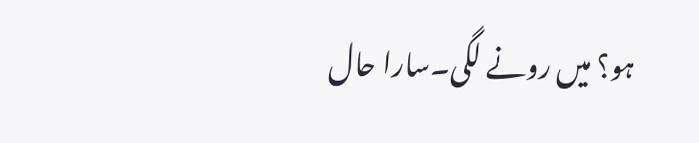ہو؟ میں رونے لگی۔سارا حال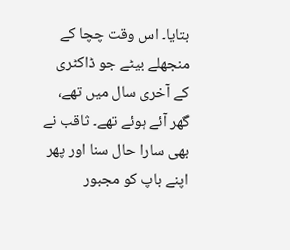بتایا۔ اس وقت چچا کے منجھلے بیٹے جو ڈاکٹری کے آخری سال میں تھے، گھر آئے ہوئے تھے۔ ثاقب نے بھی سارا حال سنا اور پھر اپنے باپ کو مجبور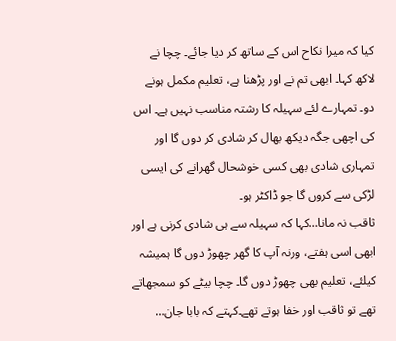کیا کہ میرا نکاح اس کے ساتھ کر دیا جائے۔ چچا نے لاکھ کہا۔ ابھی تم نے اور پڑھنا ہے، تعلیم مکمل ہونے دو۔ تمہارے لئے سہیلہ کا رشتہ مناسب نہیں ہے۔ اس کی اچھی جگہ دیکھ بھال کر شادی کر دوں گا اور تمہاری شادی بھی کسی خوشحال گھرانے کی ایسی لڑکی سے کروں گا جو ڈاکٹر ہو۔
ثاقب نہ مانا…کہا کہ سہیلہ سے ہی شادی کرنی ہے اور ابھی اسی ہفتے، ورنہ آپ کا گھر چھوڑ دوں گا ہمیشہ کیلئے، تعلیم بھی چھوڑ دوں گا۔ چچا بیٹے کو سمجھاتے تھے تو ثاقب اور خفا ہوتے تھے۔کہتے کہ بابا جان…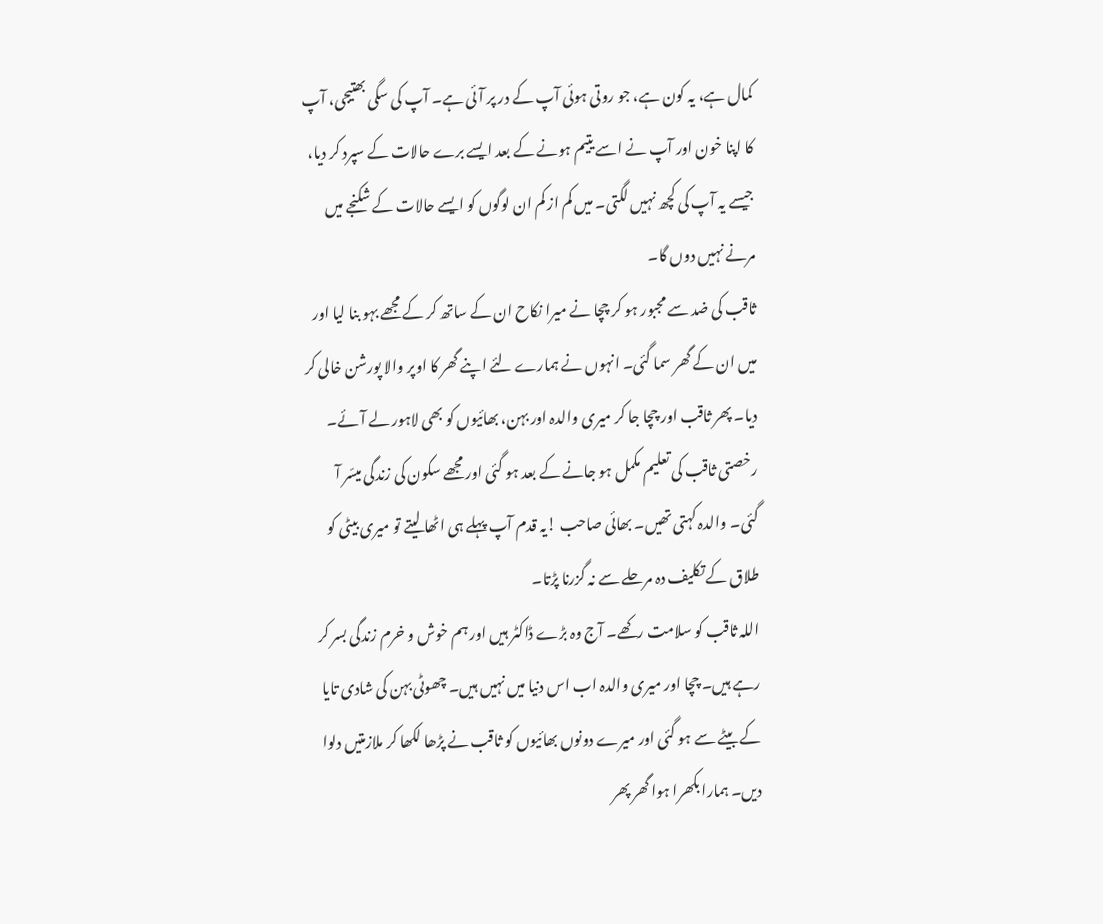کمال ہے، یہ کون ہے، جو روتی ہوئی آپ کے در پر آئی ہے۔ آپ کی سگی بھتیجی، آپ کا اپنا خون اور آپ نے اسے یتیم ہونے کے بعد ایسے برے حالات کے سپرد کر دیا، جیسے یہ آپ کی کچھ نہیں لگتی۔ میں کم از کم ان لوگوں کو ایسے حالات کے شکنجے میں مرنے نہیں دوں گا۔
ثاقب کی ضد سے مجبور ہو کر چچا نے میرا نکاح ان کے ساتھ کر کے مجھے بہو بنا لیا اور میں ان کے گھر سما گئی۔ انہوں نے ہمارے لئے اپنے گھر کا اوپر والا پورشن خالی کر دیا۔ پھر ثاقب اور چچا جا کر میری والدہ اور بہن، بھائیوں کو بھی لاہور لے آئے۔
رخصتی ثاقب کی تعلیم مکمل ہو جانے کے بعد ہو گئی اور مجھے سکون کی زندگی میسّر آ گئی۔ والدہ کہتی تھیں۔ بھائی صاحب !یہ قدم آپ پہلے ہی اٹھا لیتے تو میری بیٹی کو طلاق کے تکلیف دہ مرحلے سے نہ گزرنا پڑتا۔
اللہ ثاقب کو سلامت رکھے۔ آج وہ بڑے ڈاکٹر ہیں اور ہم خوش و خرم زندگی بسر کر رہے ہیں۔ چچا اور میری والدہ اب اس دنیا میں نہیں ہیں۔ چھوٹی بہن کی شادی تایا کے بیٹے سے ہو گئی اور میرے دونوں بھائیوں کو ثاقب نے پڑھا لکھا کر ملازمتیں دلوا دیں۔ ہمارا بکھرا ہوا گھر پھر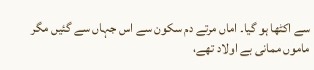سے اکٹھا ہو گیا۔ اماں مرتے دم سکون سے اس جہاں سے گئیں مگر ماموں ممانی بے اولاد تھے،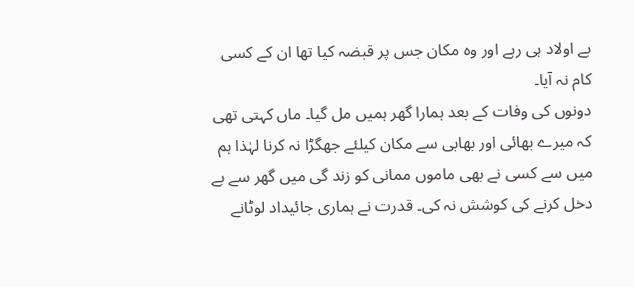بے اولاد ہی رہے اور وہ مکان جس پر قبضہ کیا تھا ان کے کسی کام نہ آیا۔
دونوں کی وفات کے بعد ہمارا گھر ہمیں مل گیا۔ ماں کہتی تھی کہ میرے بھائی اور بھابی سے مکان کیلئے جھگڑا نہ کرنا لہٰذا ہم میں سے کسی نے بھی ماموں ممانی کو زند گی میں گھر سے بے دخل کرنے کی کوشش نہ کی۔ قدرت نے ہماری جائیداد لوٹانے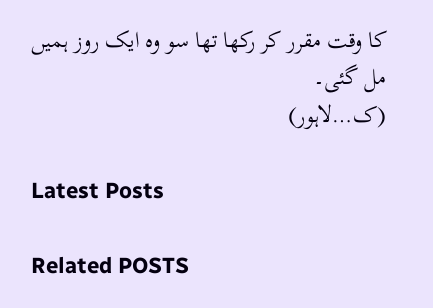کا وقت مقرر کر رکھا تھا سو وہ ایک روز ہمیں مل گئی۔
(ک…لاہور)

Latest Posts

Related POSTS